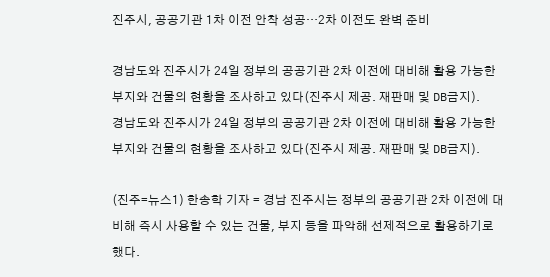진주시, 공공기관 1차 이전 안착 성공…2차 이전도 완벽 준비

경남도와 진주시가 24일 정부의 공공기관 2차 이전에 대비해 활용 가능한 부지와 건물의 현황을 조사하고 있다(진주시 제공. 재판매 및 DB금지).
경남도와 진주시가 24일 정부의 공공기관 2차 이전에 대비해 활용 가능한 부지와 건물의 현황을 조사하고 있다(진주시 제공. 재판매 및 DB금지).

(진주=뉴스1) 한송학 기자 = 경남 진주시는 정부의 공공기관 2차 이전에 대비해 즉시 사용할 수 있는 건물, 부지 등을 파악해 선제적으로 활용하기로 했다.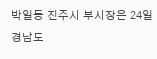박일동 진주시 부시장은 24일 경남도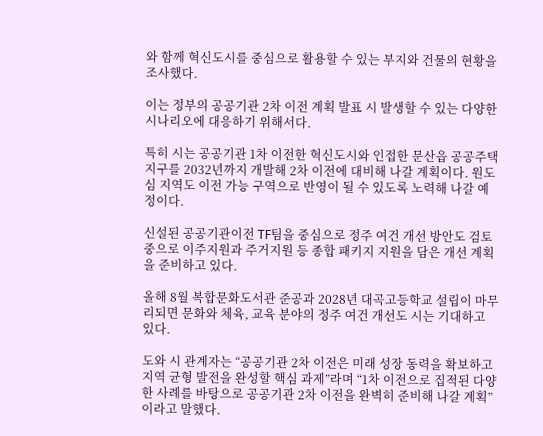와 함께 혁신도시를 중심으로 활용할 수 있는 부지와 건물의 현황을 조사했다.

이는 정부의 공공기관 2차 이전 계획 발표 시 발생할 수 있는 다양한 시나리오에 대응하기 위해서다.

특히 시는 공공기관 1차 이전한 혁신도시와 인접한 문산읍 공공주택지구를 2032년까지 개발해 2차 이전에 대비해 나갈 계획이다. 원도심 지역도 이전 가능 구역으로 반영이 될 수 있도록 노력해 나갈 예정이다.

신설된 공공기관이전 TF팀을 중심으로 정주 여건 개선 방안도 검토 중으로 이주지원과 주거지원 등 종합 패키지 지원을 담은 개선 계획을 준비하고 있다.

올해 8월 복합문화도서관 준공과 2028년 대곡고등학교 설립이 마무리되면 문화와 체육, 교육 분야의 정주 여건 개선도 시는 기대하고 있다.

도와 시 관계자는 “공공기관 2차 이전은 미래 성장 동력을 확보하고 지역 균형 발전을 완성할 핵심 과제”라며 “1차 이전으로 집적된 다양한 사례를 바탕으로 공공기관 2차 이전을 완벽히 준비해 나갈 계획”이라고 말했다.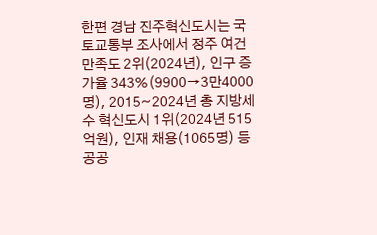한편 경남 진주혁신도시는 국토교통부 조사에서 정주 여건 만족도 2위(2024년), 인구 증가율 343%(9900→3만4000명), 2015~2024년 총 지방세수 혁신도시 1위(2024년 515억원), 인재 채용(1065명) 등 공공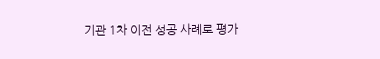기관 1차 이전 성공 사례로 평가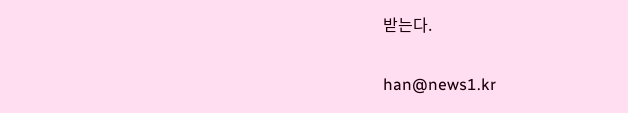받는다.

han@news1.kr